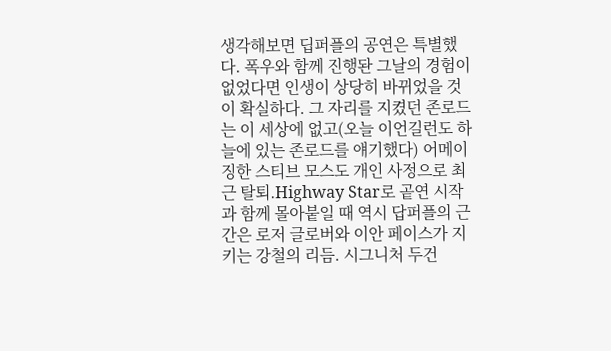생각해보면 딥퍼플의 공연은 특별했다. 폭우와 함께 진행돤 그날의 경험이 없었다면 인생이 상당히 바뀌었을 것이 확실하다. 그 자리를 지켰던 존로드는 이 세상에 없고(오늘 이언길런도 하늘에 있는 존로드를 얘기했다) 어메이징한 스티브 모스도 개인 사정으로 최근 탈퇴.Highway Star로 곹연 시작과 함께 몰아붙일 때 역시 답퍼플의 근간은 로저 글로버와 이안 페이스가 지키는 강철의 리듬. 시그니처 두건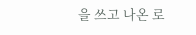을 쓰고 나온 로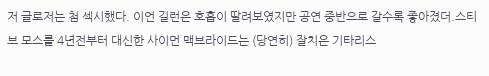저 글로저는 첨 섹시했다. 이언 길런은 호흡이 딸려보였지만 공연 중반으로 갈수록 좋아졌더.스티브 모스를 4년전부터 대신한 사이먼 맥브라이드는 (당연히) 잘치은 기타리스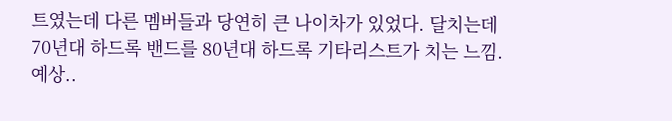트였는데 다른 멤버들과 당연히 큰 나이차가 있었다. 달치는데 70년대 하드록 밴드를 80년대 하드록 기타리스트가 치는 느낌. 예상..